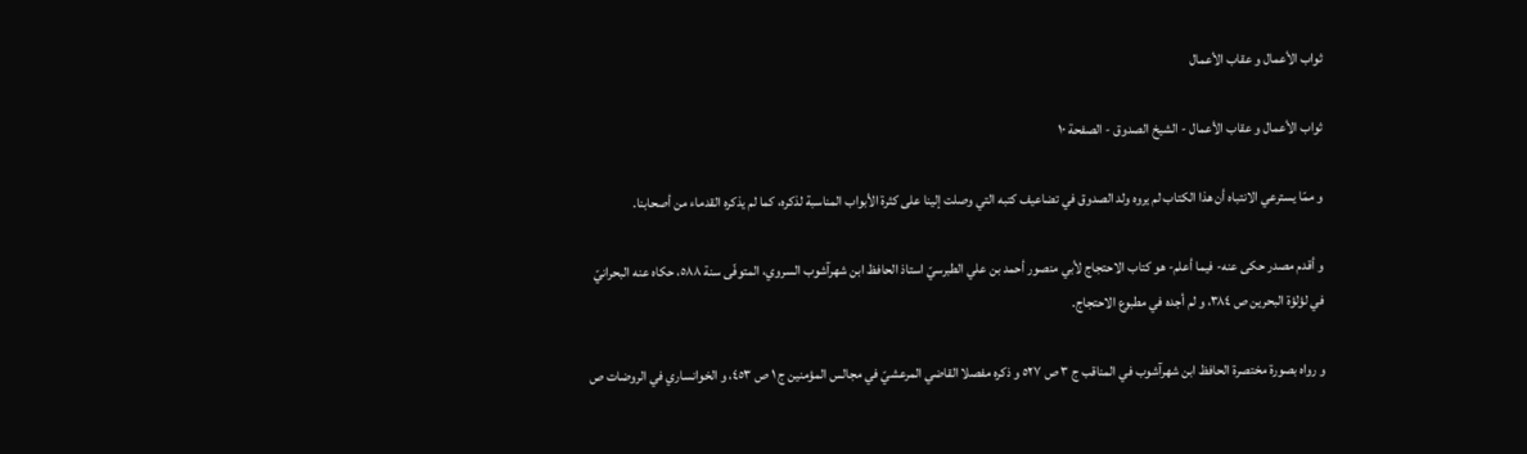ثواب الأعمال و عقاب الأعمال

ثواب الأعمال و عقاب الأعمال - الشيخ الصدوق - الصفحة ١٠

و ممّا يسترعي الانتباه أن هذا الكتاب لم يروه ولد الصدوق في تضاعيف كتبه التي وصلت إلينا على كثرة الأبواب المناسبة لذكره، كما لم يذكره القدماء من أصحابنا.

و أقدم مصدر حكى عنه- فيما أعلم- هو كتاب الاحتجاج لأبي منصور أحمد بن علي الطبرسيّ استاذ الحافظ ابن شهرآشوب السروي، المتوفّى سنة ٥٨٨، حكاه عنه البحرانيّ في لؤلؤة البحرين ص ٣٨٤، و لم أجده في مطبوع الاحتجاج.

و رواه بصورة مختصرة الحافظ ابن شهرآشوب في المناقب ج ٣ ص ٥٢٧ و ذكره مفصلا القاضي المرعشيّ في مجالس المؤمنين ج ١ ص ٤٥٣، و الخوانساري في الروضات ص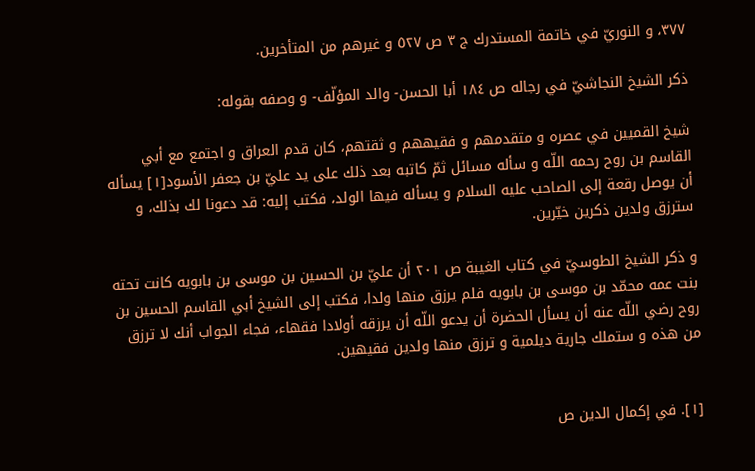٣٧٧، و النوريّ في خاتمة المستدرك ج ٣ ص ٥٢٧ و غيرهم من المتأخرين.

ذكر الشيخ النجاشيّ في رجاله ص ١٨٤ أبا الحسن- والد المؤلّف- و وصفه بقوله:

شيخ القميين في عصره و متقدمهم و فقيههم و ثقتهم، كان قدم العراق و اجتمع مع أبي القاسم بن روح رحمه اللّه و سأله مسائل ثمّ كاتبه بعد ذلك على يد عليّ بن جعفر الأسود[١] يسأله أن يوصل رقعة إلى الصاحب عليه السلام و يسأله فيها الولد، فكتب إليه: قد دعونا لك بذلك، و سترزق ولدين ذكرين خيّرين.

و ذكر الشيخ الطوسيّ في كتاب الغيبة ص ٢٠١ أن عليّ بن الحسين بن موسى بن بابويه كانت تحته بنت عمه محمّد بن موسى بن بابويه فلم يرزق منها ولدا، فكتب إلى الشيخ أبي القاسم الحسين بن روح رضي اللّه عنه أن يسأل الحضرة أن يدعو اللّه أن يرزقه أولادا فقهاء، فجاء الجواب أنك لا ترزق من هذه و ستملك جارية ديلمية و ترزق منها ولدين فقيهين.


[١]. في إكمال الدين ص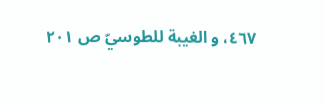٤٦٧، و الغيبة للطوسيّ ص ٢٠١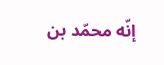إنّه محمّد بن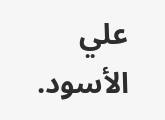علي الأسود.